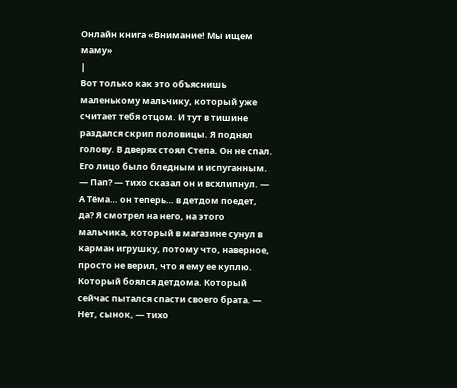Онлайн книга «Внимание! Мы ищем маму»
|
Вот только как это объяснишь маленькому мальчику, который уже считает тебя отцом. И тут в тишине раздался скрип половицы. Я поднял голову. В дверях стоял Степа. Он не спал. Его лицо было бледным и испуганным. — Пап? — тихо сказал он и всхлипнул. — А Тёма… он теперь… в детдом поедет, да? Я смотрел на него, на этого мальчика, который в магазине сунул в карман игрушку, потому что, наверное, просто не верил, что я ему ее куплю. Который боялся детдома. Который сейчас пытался спасти своего брата. — Нет, сынок, — тихо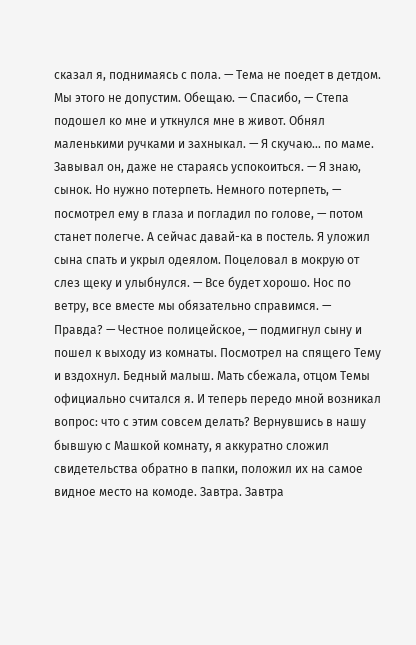сказал я, поднимаясь с пола. — Тема не поедет в детдом. Мы этого не допустим. Обещаю. — Спасибо, — Степа подошел ко мне и уткнулся мне в живот. Обнял маленькими ручками и захныкал. — Я скучаю… по маме. Завывал он, даже не стараясь успокоиться. — Я знаю, сынок. Но нужно потерпеть. Немного потерпеть, — посмотрел ему в глаза и погладил по голове, — потом станет полегче. А сейчас давай-ка в постель. Я уложил сына спать и укрыл одеялом. Поцеловал в мокрую от слез щеку и улыбнулся. — Все будет хорошо. Нос по ветру, все вместе мы обязательно справимся. — Правда? — Честное полицейское, — подмигнул сыну и пошел к выходу из комнаты. Посмотрел на спящего Тему и вздохнул. Бедный малыш. Мать сбежала, отцом Темы официально считался я. И теперь передо мной возникал вопрос: что с этим совсем делать? Вернувшись в нашу бывшую с Машкой комнату, я аккуратно сложил свидетельства обратно в папки, положил их на самое видное место на комоде. Завтра. Завтра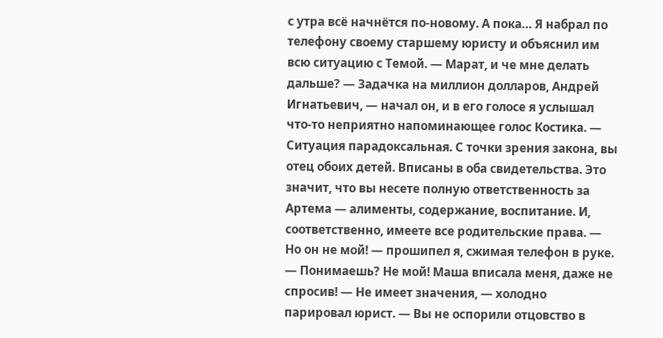с утра всё начнётся по-новому. А пока… Я набрал по телефону своему старшему юристу и объяснил им всю ситуацию с Темой. — Марат, и че мне делать дальше? — Задачка на миллион долларов, Андрей Игнатьевич, — начал он, и в его голосе я услышал что-то неприятно напоминающее голос Костика. — Ситуация парадоксальная. С точки зрения закона, вы отец обоих детей. Вписаны в оба свидетельства. Это значит, что вы несете полную ответственность за Артема — алименты, содержание, воспитание. И, соответственно, имеете все родительские права. — Но он не мой! — прошипел я, сжимая телефон в руке. — Понимаешь? Не мой! Маша вписала меня, даже не спросив! — Не имеет значения, — холодно парировал юрист. — Вы не оспорили отцовство в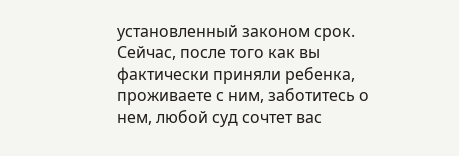установленный законом срок. Сейчас, после того как вы фактически приняли ребенка, проживаете с ним, заботитесь о нем, любой суд сочтет вас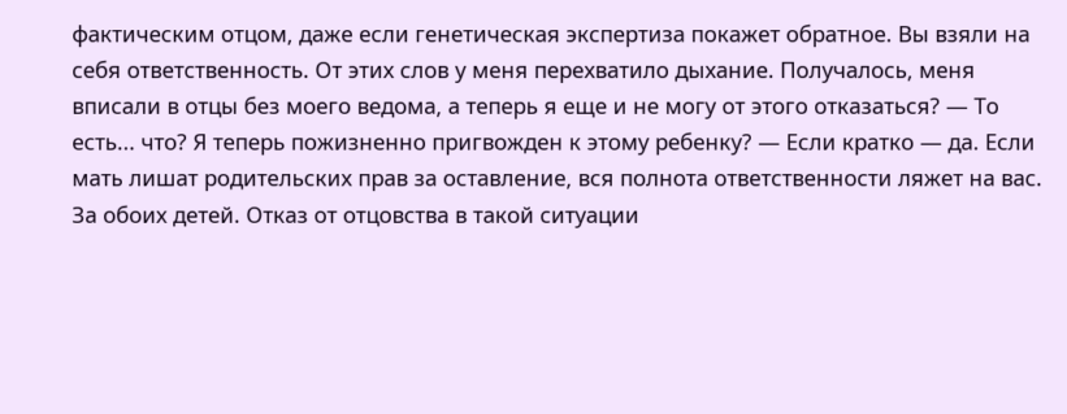фактическим отцом, даже если генетическая экспертиза покажет обратное. Вы взяли на себя ответственность. От этих слов у меня перехватило дыхание. Получалось, меня вписали в отцы без моего ведома, а теперь я еще и не могу от этого отказаться? — То есть... что? Я теперь пожизненно пригвожден к этому ребенку? — Если кратко — да. Если мать лишат родительских прав за оставление, вся полнота ответственности ляжет на вас. За обоих детей. Отказ от отцовства в такой ситуации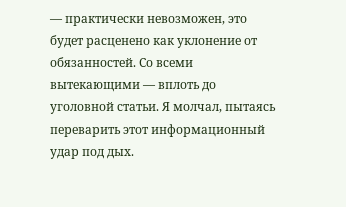— практически невозможен, это будет расценено как уклонение от обязанностей. Со всеми вытекающими — вплоть до уголовной статьи. Я молчал, пытаясь переварить этот информационный удар под дых.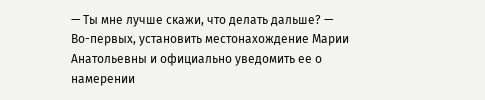— Ты мне лучше скажи, что делать дальше? — Во-первых, установить местонахождение Марии Анатольевны и официально уведомить ее о намерении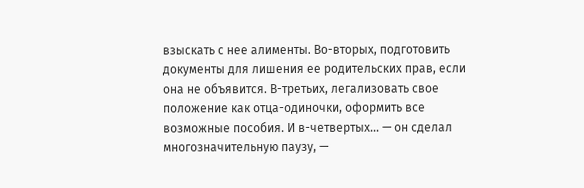взыскать с нее алименты. Во-вторых, подготовить документы для лишения ее родительских прав, если она не объявится. В-третьих, легализовать свое положение как отца-одиночки, оформить все возможные пособия. И в-четвертых… — он сделал многозначительную паузу, —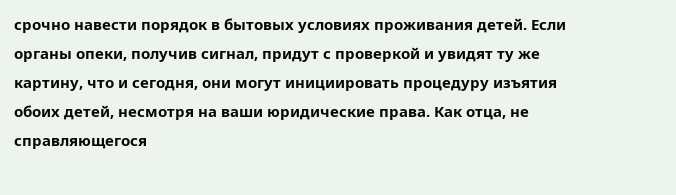срочно навести порядок в бытовых условиях проживания детей. Если органы опеки, получив сигнал, придут с проверкой и увидят ту же картину, что и сегодня, они могут инициировать процедуру изъятия обоих детей, несмотря на ваши юридические права. Как отца, не справляющегося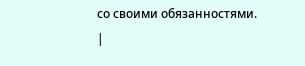со своими обязанностями. |